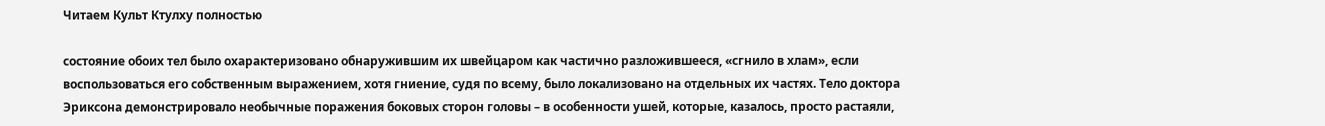Читаем Культ Ктулху полностью

состояние обоих тел было охарактеризовано обнаружившим их швейцаром как частично разложившееся, «сгнило в хлам», если воспользоваться его собственным выражением, хотя гниение, судя по всему, было локализовано на отдельных их частях. Тело доктора Эриксона демонстрировало необычные поражения боковых сторон головы – в особенности ушей, которые, казалось, просто растаяли,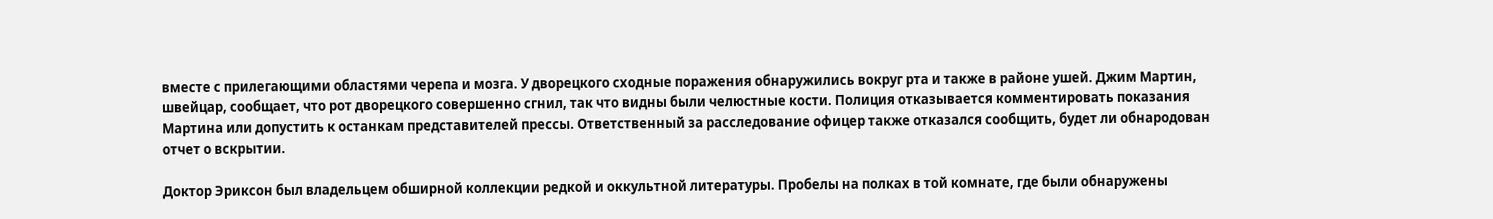вместе с прилегающими областями черепа и мозга. У дворецкого сходные поражения обнаружились вокруг рта и также в районе ушей. Джим Мартин, швейцар, сообщает, что рот дворецкого совершенно сгнил, так что видны были челюстные кости. Полиция отказывается комментировать показания Мартина или допустить к останкам представителей прессы. Ответственный за расследование офицер также отказался сообщить, будет ли обнародован отчет о вскрытии.

Доктор Эриксон был владельцем обширной коллекции редкой и оккультной литературы. Пробелы на полках в той комнате, где были обнаружены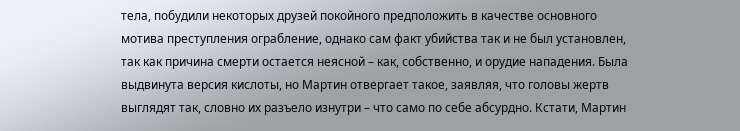тела, побудили некоторых друзей покойного предположить в качестве основного мотива преступления ограбление, однако сам факт убийства так и не был установлен, так как причина смерти остается неясной – как, собственно, и орудие нападения. Была выдвинута версия кислоты, но Мартин отвергает такое, заявляя, что головы жертв выглядят так, словно их разъело изнутри – что само по себе абсурдно. Кстати, Мартин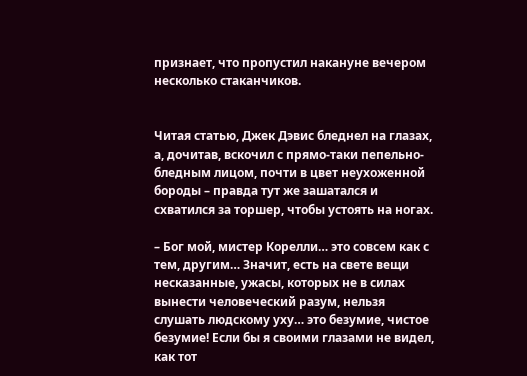признает, что пропустил накануне вечером несколько стаканчиков.


Читая статью, Джек Дэвис бледнел на глазах, а, дочитав, вскочил с прямо-таки пепельно-бледным лицом, почти в цвет неухоженной бороды – правда тут же зашатался и схватился за торшер, чтобы устоять на ногах.

– Бог мой, мистер Корелли… это совсем как с тем, другим… Значит, есть на свете вещи несказанные, ужасы, которых не в силах вынести человеческий разум, нельзя слушать людскому уху… это безумие, чистое безумие! Если бы я своими глазами не видел, как тот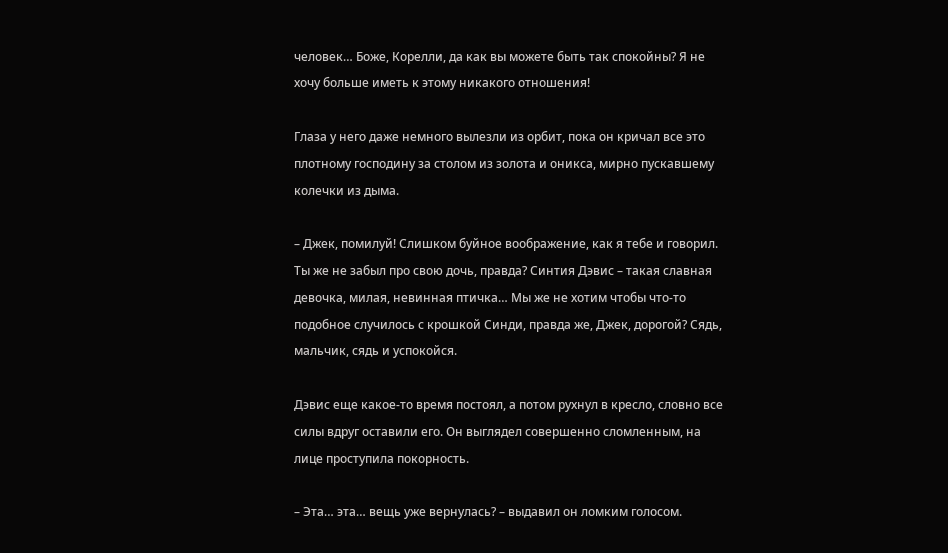человек… Боже, Корелли, да как вы можете быть так спокойны? Я не хочу больше иметь к этому никакого отношения!

Глаза у него даже немного вылезли из орбит, пока он кричал все это плотному господину за столом из золота и оникса, мирно пускавшему колечки из дыма.

– Джек, помилуй! Слишком буйное воображение, как я тебе и говорил. Ты же не забыл про свою дочь, правда? Синтия Дэвис – такая славная девочка, милая, невинная птичка… Мы же не хотим чтобы что-то подобное случилось с крошкой Синди, правда же, Джек, дорогой? Сядь, мальчик, сядь и успокойся.

Дэвис еще какое-то время постоял, а потом рухнул в кресло, словно все силы вдруг оставили его. Он выглядел совершенно сломленным, на лице проступила покорность.

– Эта… эта… вещь уже вернулась? – выдавил он ломким голосом.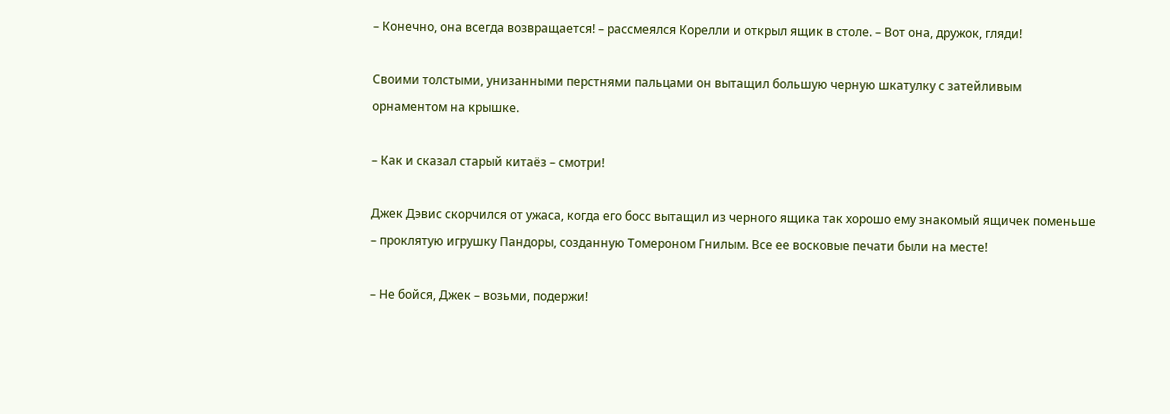– Конечно, она всегда возвращается! – рассмеялся Корелли и открыл ящик в столе. – Вот она, дружок, гляди!

Своими толстыми, унизанными перстнями пальцами он вытащил большую черную шкатулку с затейливым орнаментом на крышке.

– Как и сказал старый китаёз – смотри!

Джек Дэвис скорчился от ужаса, когда его босс вытащил из черного ящика так хорошо ему знакомый ящичек поменьше – проклятую игрушку Пандоры, созданную Томероном Гнилым. Все ее восковые печати были на месте!

– Не бойся, Джек – возьми, подержи!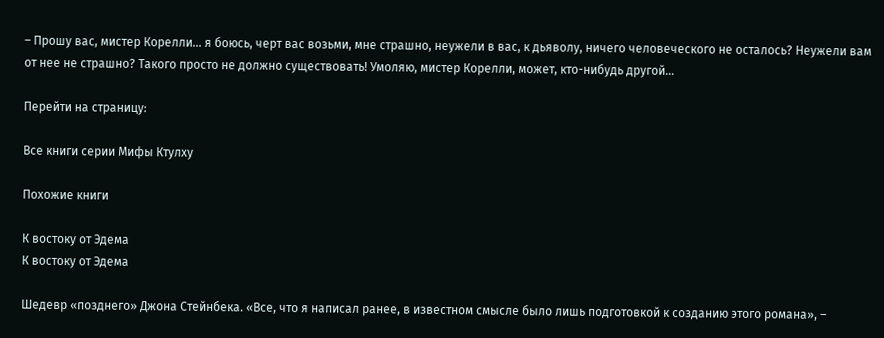– Прошу вас, мистер Корелли… я боюсь, черт вас возьми, мне страшно, неужели в вас, к дьяволу, ничего человеческого не осталось? Неужели вам от нее не страшно? Такого просто не должно существовать! Умоляю, мистер Корелли, может, кто-нибудь другой…

Перейти на страницу:

Все книги серии Мифы Ктулху

Похожие книги

К востоку от Эдема
К востоку от Эдема

Шедевр «позднего» Джона Стейнбека. «Все, что я написал ранее, в известном смысле было лишь подготовкой к созданию этого романа», –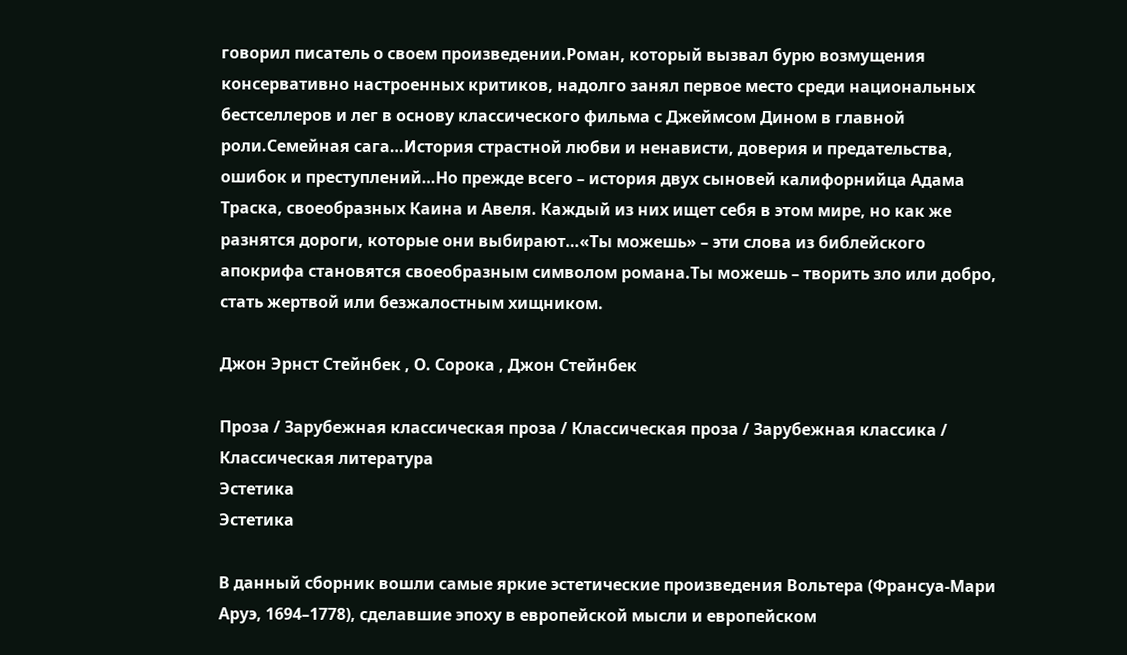говорил писатель о своем произведении.Роман, который вызвал бурю возмущения консервативно настроенных критиков, надолго занял первое место среди национальных бестселлеров и лег в основу классического фильма с Джеймсом Дином в главной роли.Семейная сага…История страстной любви и ненависти, доверия и предательства, ошибок и преступлений…Но прежде всего – история двух сыновей калифорнийца Адама Траска, своеобразных Каина и Авеля. Каждый из них ищет себя в этом мире, но как же разнятся дороги, которые они выбирают…«Ты можешь» – эти слова из библейского апокрифа становятся своеобразным символом романа.Ты можешь – творить зло или добро, стать жертвой или безжалостным хищником.

Джон Эрнст Стейнбек , О. Сорока , Джон Стейнбек

Проза / Зарубежная классическая проза / Классическая проза / Зарубежная классика / Классическая литература
Эстетика
Эстетика

В данный сборник вошли самые яркие эстетические произведения Вольтера (Франсуа-Мари Аруэ, 1694–1778), сделавшие эпоху в европейской мысли и европейском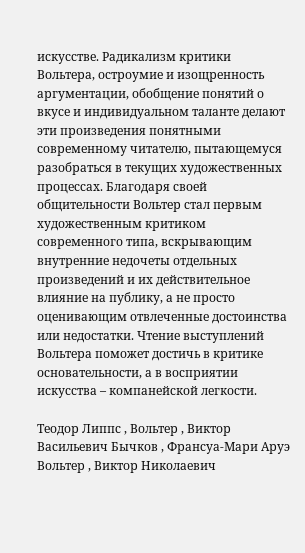искусстве. Радикализм критики Вольтера, остроумие и изощренность аргументации, обобщение понятий о вкусе и индивидуальном таланте делают эти произведения понятными современному читателю, пытающемуся разобраться в текущих художественных процессах. Благодаря своей общительности Вольтер стал первым художественным критиком современного типа, вскрывающим внутренние недочеты отдельных произведений и их действительное влияние на публику, а не просто оценивающим отвлеченные достоинства или недостатки. Чтение выступлений Вольтера поможет достичь в критике основательности, а в восприятии искусства – компанейской легкости.

Теодор Липпс , Вольтер , Виктор Васильевич Бычков , Франсуа-Мари Аруэ Вольтер , Виктор Николаевич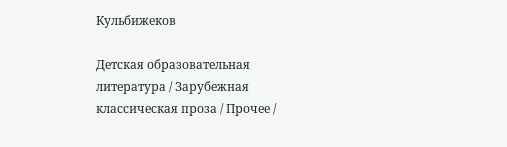Кульбижеков

Детская образовательная литература / Зарубежная классическая проза / Прочее /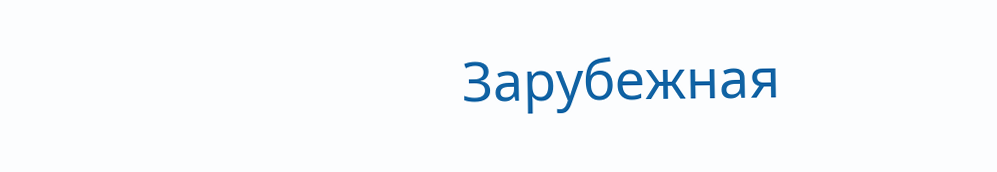Зарубежная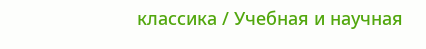классика / Учебная и научная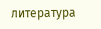литература